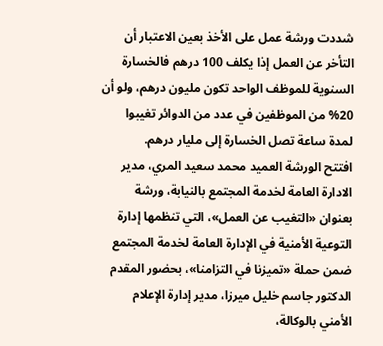شددت ورشة عمل على الأخذ بعين الاعتبار أن التأخر عن العمل إذا يكلف 100 درهم فالخسارة السنوية للموظف الواحد تكون مليون درهم، ولو أن 20% من الموظفين في عدد من الدوائر تغيبوا لمدة ساعة تصل الخسارة إلى مليار درهم.
افتتح الورشة العميد محمد سعيد المري، مدير الادارة العامة لخدمة المجتمع بالنيابة، ورشة بعنوان «التغيب عن العمل»، التي تنظمها إدارة التوعية الأمنية في الإدارة العامة لخدمة المجتمع ضمن حملة «تميزنا في التزامنا»، بحضور المقدم الدكتور جاسم خليل ميرزا، مدير إدارة الإعلام الأمني بالوكالة،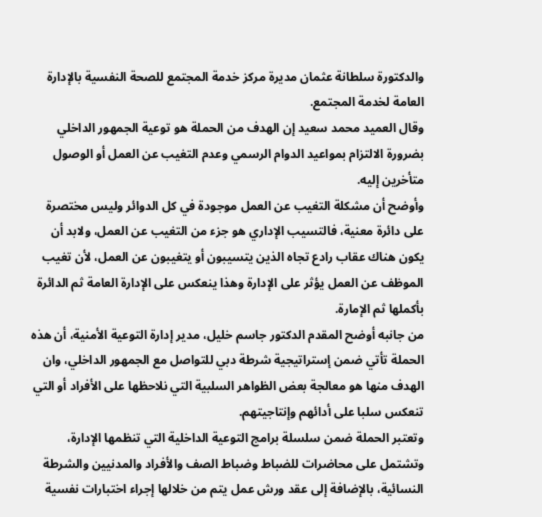والدكتورة سلطانة عثمان مديرة مركز خدمة المجتمع للصحة النفسية بالإدارة العامة لخدمة المجتمع.
وقال العميد محمد سعيد إن الهدف من الحملة هو توعية الجمهور الداخلي بضرورة الالتزام بمواعيد الدوام الرسمي وعدم التغيب عن العمل أو الوصول متأخرين إليه.
وأوضح أن مشكلة التغيب عن العمل موجودة في كل الدوائر وليس مختصرة على دائرة معنية، فالتسيب الإداري هو جزء من التغيب عن العمل، ولابد أن يكون هناك عقاب رادع تجاه الذين يتسيبون أو يتغيبون عن العمل، لأن تغيب الموظف عن العمل يؤثر على الإدارة وهذا ينعكس على الإدارة العامة ثم الدائرة بأكملها ثم الإمارة.
من جانبه أوضح المقدم الدكتور جاسم خليل، مدير إدارة التوعية الأمنية، أن هذه الحملة تأتي ضمن إستراتيجية شرطة دبي للتواصل مع الجمهور الداخلي، وان الهدف منها هو معالجة بعض الظواهر السلبية التي نلاحظها على الأفراد أو التي تنعكس سلبا على أدائهم وإنتاجيتهم.
وتعتبر الحملة ضمن سلسلة برامج التوعية الداخلية التي تنظمها الإدارة، وتشتمل على محاضرات للضباط وضباط الصف والأفراد والمدنيين والشرطة النسائية، بالإضافة إلى عقد ورش عمل يتم من خلالها إجراء اختبارات نفسية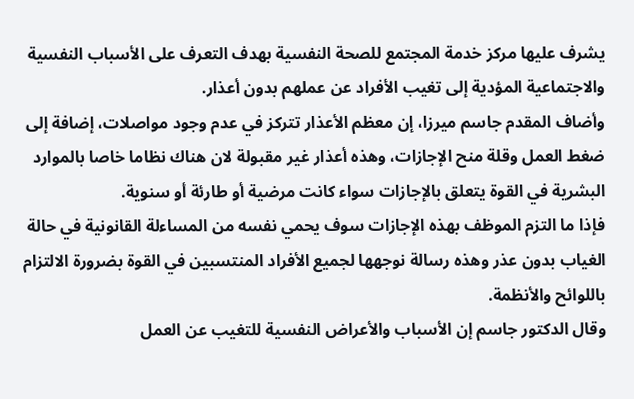يشرف عليها مركز خدمة المجتمع للصحة النفسية بهدف التعرف على الأسباب النفسية والاجتماعية المؤدية إلى تغيب الأفراد عن عملهم بدون أعذار.
وأضاف المقدم جاسم ميرزا، إن معظم الأعذار تتركز في عدم وجود مواصلات، إضافة إلى ضغط العمل وقلة منح الإجازات، وهذه أعذار غير مقبولة لان هناك نظاما خاصا بالموارد البشرية في القوة يتعلق بالإجازات سواء كانت مرضية أو طارئة أو سنوية.
فإذا ما التزم الموظف بهذه الإجازات سوف يحمي نفسه من المساءلة القانونية في حالة الغياب بدون عذر وهذه رسالة نوجهها لجميع الأفراد المنتسبين في القوة بضرورة الالتزام باللوائح والأنظمة.
وقال الدكتور جاسم إن الأسباب والأعراض النفسية للتغيب عن العمل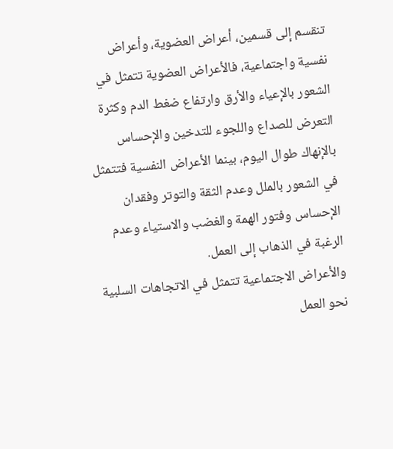تنقسم إلى قسمين، أعراض العضوية، وأعراض نفسية واجتماعية، فالأعراض العضوية تتمثل في الشعور بالإعياء والأرق وارتفاع ضغط الدم وكثرة التعرض للصداع واللجوء للتدخين والإحساس بالإنهاك طوال اليوم، بينما الأعراض النفسية فتتمثل في الشعور بالملل وعدم الثقة والتوتر وفقدان الإحساس وفتور الهمة والغضب والاستياء وعدم الرغبة في الذهاب إلى العمل.
والأعراض الاجتماعية تتمثل في الاتجاهات السلبية نحو العمل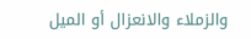والزملاء والانعزال أو الميل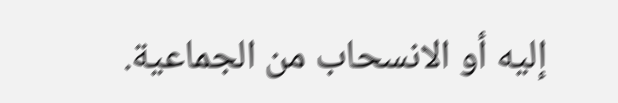إليه أو الانسحاب من الجماعية.